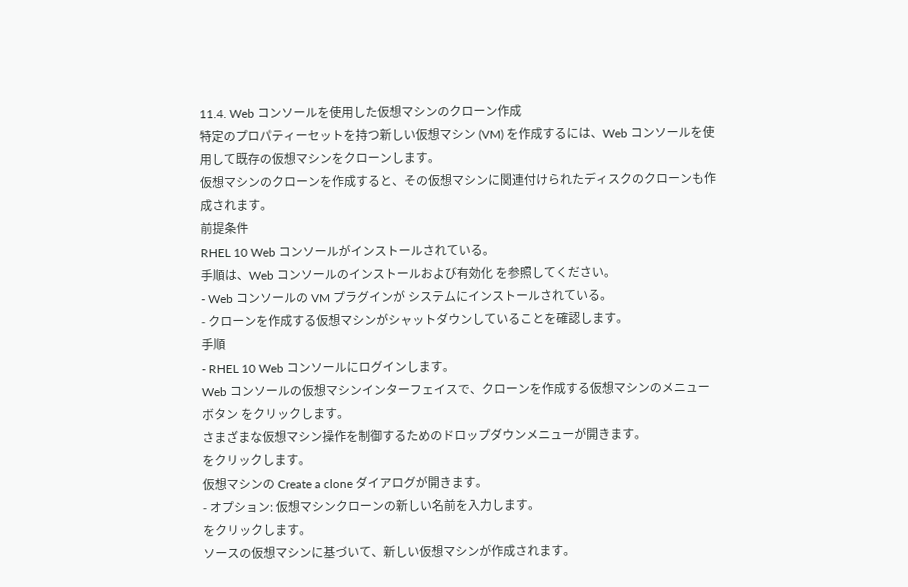11.4. Web コンソールを使用した仮想マシンのクローン作成
特定のプロパティーセットを持つ新しい仮想マシン (VM) を作成するには、Web コンソールを使用して既存の仮想マシンをクローンします。
仮想マシンのクローンを作成すると、その仮想マシンに関連付けられたディスクのクローンも作成されます。
前提条件
RHEL 10 Web コンソールがインストールされている。
手順は、Web コンソールのインストールおよび有効化 を参照してください。
- Web コンソールの VM プラグインが システムにインストールされている。
- クローンを作成する仮想マシンがシャットダウンしていることを確認します。
手順
- RHEL 10 Web コンソールにログインします。
Web コンソールの仮想マシンインターフェイスで、クローンを作成する仮想マシンのメニューボタン をクリックします。
さまざまな仮想マシン操作を制御するためのドロップダウンメニューが開きます。
をクリックします。
仮想マシンの Create a clone ダイアログが開きます。
- オプション: 仮想マシンクローンの新しい名前を入力します。
をクリックします。
ソースの仮想マシンに基づいて、新しい仮想マシンが作成されます。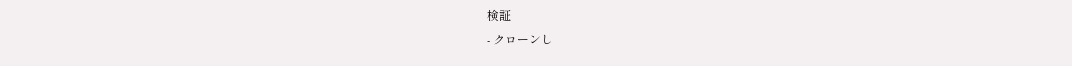検証
- クローンし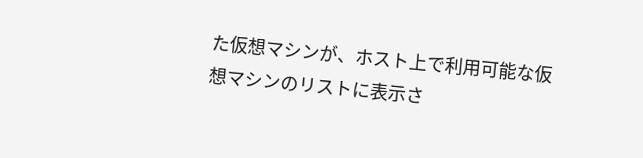た仮想マシンが、ホスト上で利用可能な仮想マシンのリストに表示さ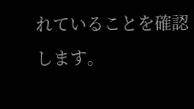れていることを確認します。